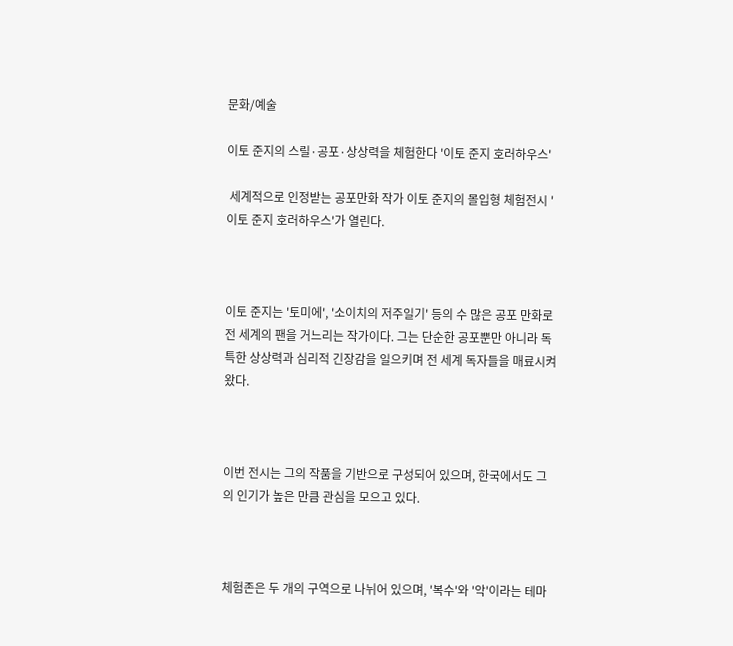문화/예술

이토 준지의 스릴·공포·상상력을 체험한다 '이토 준지 호러하우스'

 세계적으로 인정받는 공포만화 작가 이토 준지의 몰입형 체험전시 '이토 준지 호러하우스'가 열린다.



이토 준지는 '토미에', '소이치의 저주일기' 등의 수 많은 공포 만화로 전 세계의 팬을 거느리는 작가이다. 그는 단순한 공포뿐만 아니라 독특한 상상력과 심리적 긴장감을 일으키며 전 세계 독자들을 매료시켜왔다.



이번 전시는 그의 작품을 기반으로 구성되어 있으며, 한국에서도 그의 인기가 높은 만큼 관심을 모으고 있다.



체험존은 두 개의 구역으로 나뉘어 있으며, '복수'와 '악'이라는 테마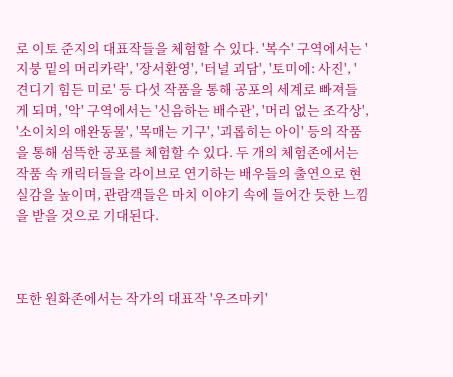로 이토 준지의 대표작들을 체험할 수 있다. '복수' 구역에서는 '지붕 밑의 머리카락', '장서환영', '터널 괴담', '토미에: 사진', '견디기 힘든 미로' 등 다섯 작품을 통해 공포의 세계로 빠져들게 되며, '악' 구역에서는 '신음하는 배수관', '머리 없는 조각상', '소이치의 애완동물', '목매는 기구', '괴롭히는 아이' 등의 작품을 통해 섬뜩한 공포를 체험할 수 있다. 두 개의 체험존에서는 작품 속 캐릭터들을 라이브로 연기하는 배우들의 출연으로 현실감을 높이며, 관람객들은 마치 이야기 속에 들어간 듯한 느낌을 받을 것으로 기대된다.



또한 원화존에서는 작가의 대표작 '우즈마키'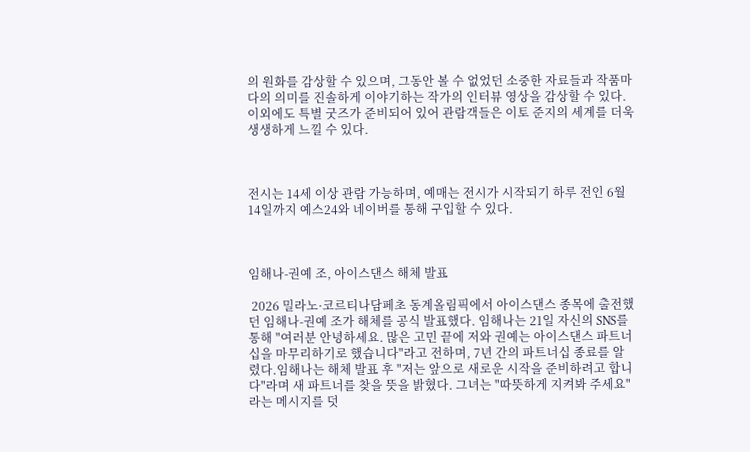의 원화를 감상할 수 있으며, 그동안 볼 수 없었던 소중한 자료들과 작품마다의 의미를 진솔하게 이야기하는 작가의 인터뷰 영상을 감상할 수 있다. 이외에도 특별 굿즈가 준비되어 있어 관람객들은 이토 준지의 세계를 더욱 생생하게 느낄 수 있다.



전시는 14세 이상 관람 가능하며, 예매는 전시가 시작되기 하루 전인 6월 14일까지 예스24와 네이버를 통해 구입할 수 있다.



임해나-권예 조, 아이스댄스 해체 발표

 2026 밀라노·코르티나담페초 동계올림픽에서 아이스댄스 종목에 출전했던 임해나-권예 조가 해체를 공식 발표했다. 임해나는 21일 자신의 SNS를 통해 "여러분 안녕하세요. 많은 고민 끝에 저와 권예는 아이스댄스 파트너십을 마무리하기로 했습니다"라고 전하며, 7년 간의 파트너십 종료를 알렸다.임해나는 해체 발표 후 "저는 앞으로 새로운 시작을 준비하려고 합니다"라며 새 파트너를 찾을 뜻을 밝혔다. 그녀는 "따뜻하게 지켜봐 주세요"라는 메시지를 덧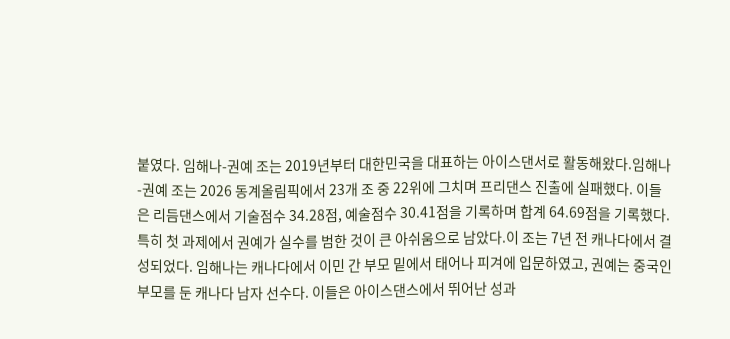붙였다. 임해나-권예 조는 2019년부터 대한민국을 대표하는 아이스댄서로 활동해왔다.임해나-권예 조는 2026 동계올림픽에서 23개 조 중 22위에 그치며 프리댄스 진출에 실패했다. 이들은 리듬댄스에서 기술점수 34.28점, 예술점수 30.41점을 기록하며 합계 64.69점을 기록했다. 특히 첫 과제에서 권예가 실수를 범한 것이 큰 아쉬움으로 남았다.이 조는 7년 전 캐나다에서 결성되었다. 임해나는 캐나다에서 이민 간 부모 밑에서 태어나 피겨에 입문하였고, 권예는 중국인 부모를 둔 캐나다 남자 선수다. 이들은 아이스댄스에서 뛰어난 성과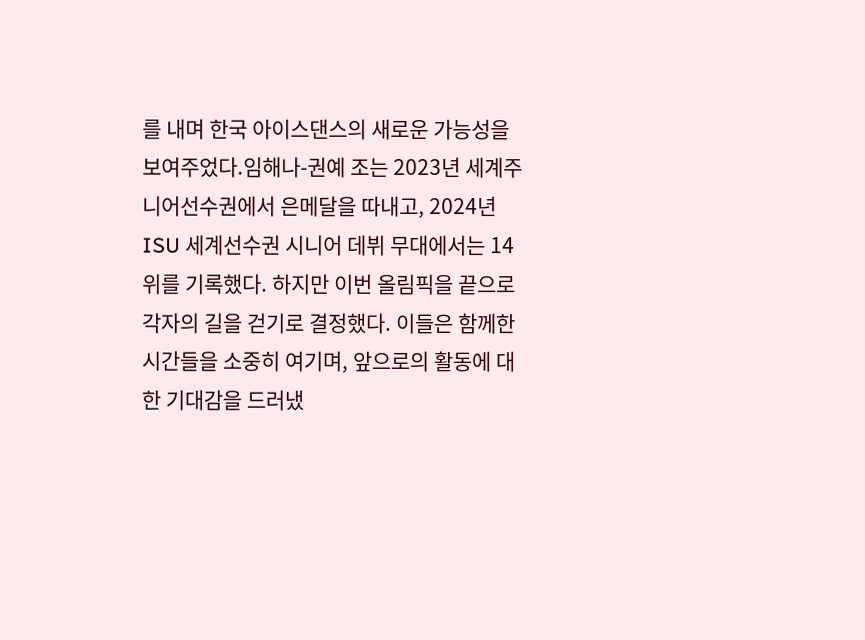를 내며 한국 아이스댄스의 새로운 가능성을 보여주었다.임해나-권예 조는 2023년 세계주니어선수권에서 은메달을 따내고, 2024년 ISU 세계선수권 시니어 데뷔 무대에서는 14위를 기록했다. 하지만 이번 올림픽을 끝으로 각자의 길을 걷기로 결정했다. 이들은 함께한 시간들을 소중히 여기며, 앞으로의 활동에 대한 기대감을 드러냈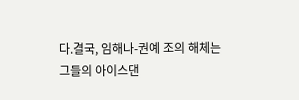다.결국, 임해나-권예 조의 해체는 그들의 아이스댄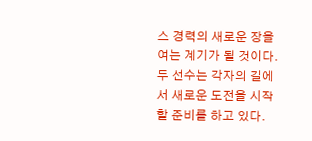스 경력의 새로운 장을 여는 계기가 될 것이다. 두 선수는 각자의 길에서 새로운 도전을 시작할 준비를 하고 있다.